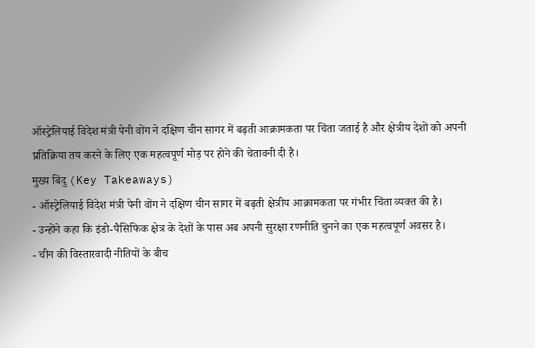ऑस्ट्रेलियाई विदेश मंत्री पेनी वोंग ने दक्षिण चीन सागर में बढ़ती आक्रामकता पर चिंता जताई है और क्षेत्रीय देशों को अपनी प्रतिक्रिया तय करने के लिए एक महत्वपूर्ण मोड़ पर होने की चेतावनी दी है।
मुख्य बिंदु (Key Takeaways)
- ऑस्ट्रेलियाई विदेश मंत्री पेनी वोंग ने दक्षिण चीन सागर में बढ़ती क्षेत्रीय आक्रामकता पर गंभीर चिंता व्यक्त की है।
- उन्होंने कहा कि इंडो-पैसिफिक क्षेत्र के देशों के पास अब अपनी सुरक्षा रणनीति चुनने का एक महत्वपूर्ण अवसर है।
- चीन की विस्तारवादी नीतियों के बीच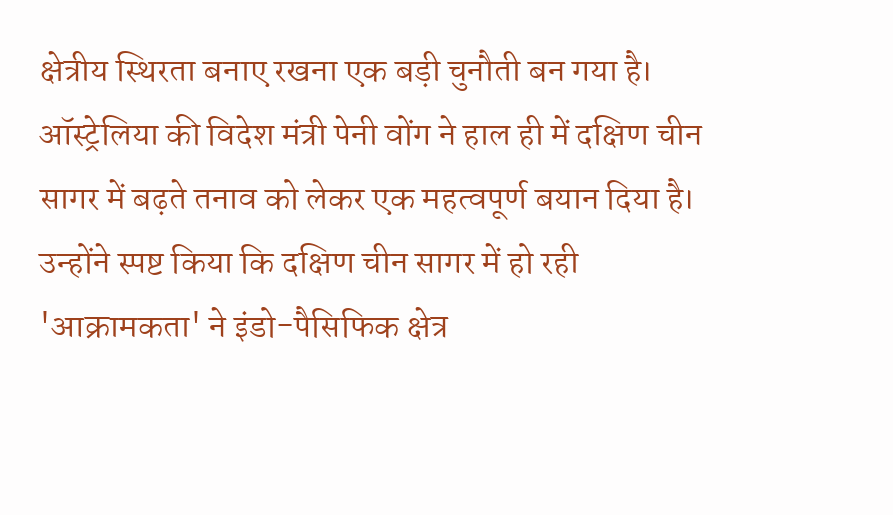क्षेत्रीय स्थिरता बनाए रखना एक बड़ी चुनौती बन गया है।
ऑस्ट्रेलिया की विदेश मंत्री पेनी वोंग ने हाल ही में दक्षिण चीन सागर में बढ़ते तनाव को लेकर एक महत्वपूर्ण बयान दिया है। उन्होंने स्पष्ट किया कि दक्षिण चीन सागर में हो रही 'आक्रामकता' ने इंडो-पैसिफिक क्षेत्र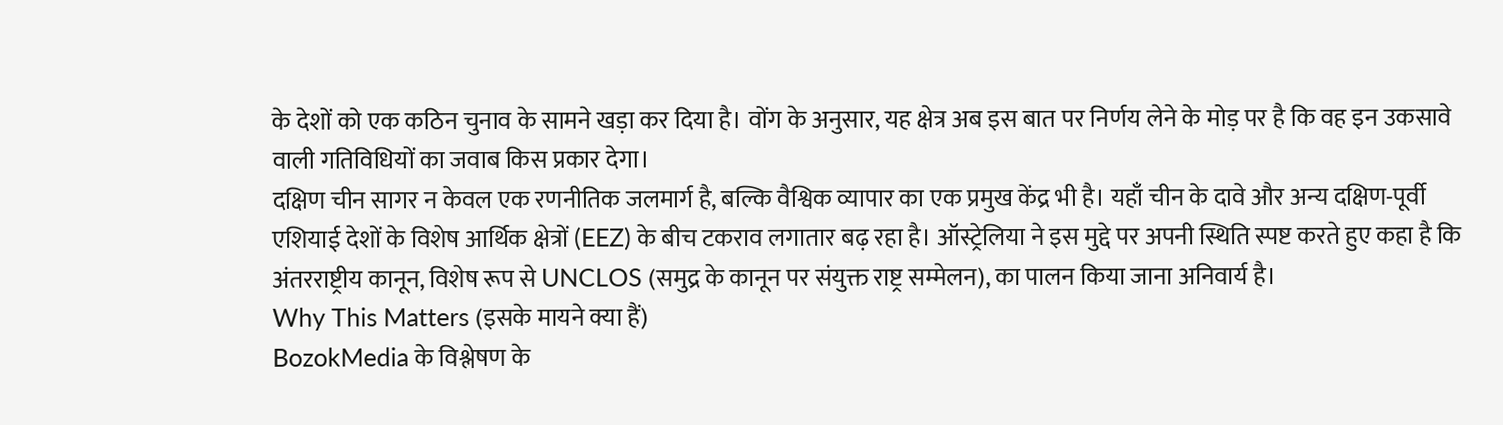के देशों को एक कठिन चुनाव के सामने खड़ा कर दिया है। वोंग के अनुसार, यह क्षेत्र अब इस बात पर निर्णय लेने के मोड़ पर है कि वह इन उकसावे वाली गतिविधियों का जवाब किस प्रकार देगा।
दक्षिण चीन सागर न केवल एक रणनीतिक जलमार्ग है, बल्कि वैश्विक व्यापार का एक प्रमुख केंद्र भी है। यहाँ चीन के दावे और अन्य दक्षिण-पूर्वी एशियाई देशों के विशेष आर्थिक क्षेत्रों (EEZ) के बीच टकराव लगातार बढ़ रहा है। ऑस्ट्रेलिया ने इस मुद्दे पर अपनी स्थिति स्पष्ट करते हुए कहा है कि अंतरराष्ट्रीय कानून, विशेष रूप से UNCLOS (समुद्र के कानून पर संयुक्त राष्ट्र सम्मेलन), का पालन किया जाना अनिवार्य है।
Why This Matters (इसके मायने क्या हैं)
BozokMedia के विश्लेषण के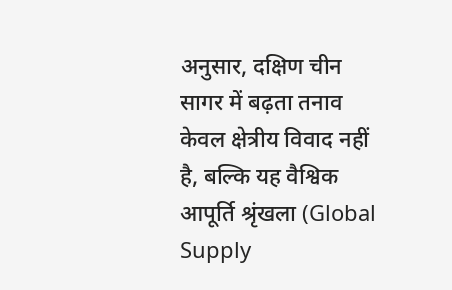अनुसार, दक्षिण चीन सागर में बढ़ता तनाव केवल क्षेत्रीय विवाद नहीं है, बल्कि यह वैश्विक आपूर्ति श्रृंखला (Global Supply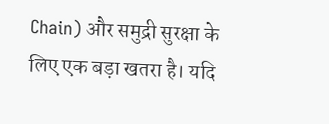Chain) और समुद्री सुरक्षा के लिए एक बड़ा खतरा है। यदि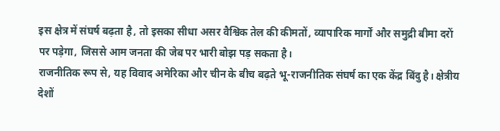इस क्षेत्र में संघर्ष बढ़ता है, तो इसका सीधा असर वैश्विक तेल की कीमतों, व्यापारिक मार्गों और समुद्री बीमा दरों पर पड़ेगा, जिससे आम जनता की जेब पर भारी बोझ पड़ सकता है।
राजनीतिक रूप से, यह विवाद अमेरिका और चीन के बीच बढ़ते भू-राजनीतिक संघर्ष का एक केंद्र बिंदु है। क्षेत्रीय देशों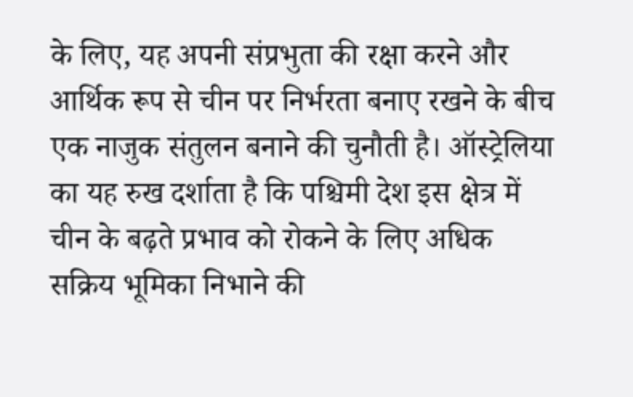के लिए, यह अपनी संप्रभुता की रक्षा करने और आर्थिक रूप से चीन पर निर्भरता बनाए रखने के बीच एक नाजुक संतुलन बनाने की चुनौती है। ऑस्ट्रेलिया का यह रुख दर्शाता है कि पश्चिमी देश इस क्षेत्र में चीन के बढ़ते प्रभाव को रोकने के लिए अधिक सक्रिय भूमिका निभाने की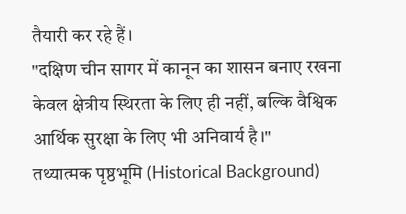तैयारी कर रहे हैं।
"दक्षिण चीन सागर में कानून का शासन बनाए रखना केवल क्षेत्रीय स्थिरता के लिए ही नहीं, बल्कि वैश्विक आर्थिक सुरक्षा के लिए भी अनिवार्य है।"
तथ्यात्मक पृष्ठभूमि (Historical Background)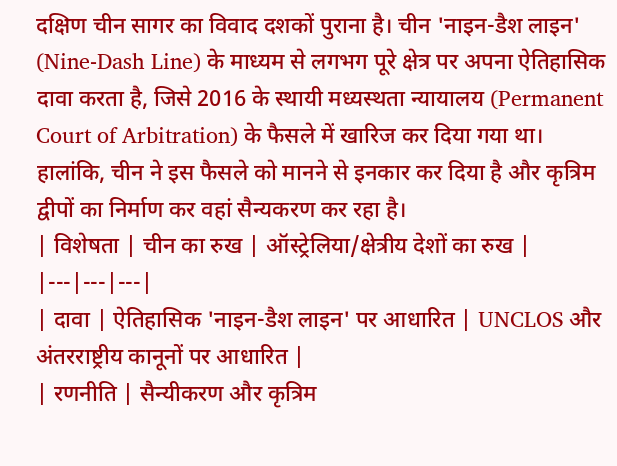दक्षिण चीन सागर का विवाद दशकों पुराना है। चीन 'नाइन-डैश लाइन' (Nine-Dash Line) के माध्यम से लगभग पूरे क्षेत्र पर अपना ऐतिहासिक दावा करता है, जिसे 2016 के स्थायी मध्यस्थता न्यायालय (Permanent Court of Arbitration) के फैसले में खारिज कर दिया गया था। हालांकि, चीन ने इस फैसले को मानने से इनकार कर दिया है और कृत्रिम द्वीपों का निर्माण कर वहां सैन्यकरण कर रहा है।
| विशेषता | चीन का रुख | ऑस्ट्रेलिया/क्षेत्रीय देशों का रुख |
|---|---|---|
| दावा | ऐतिहासिक 'नाइन-डैश लाइन' पर आधारित | UNCLOS और अंतरराष्ट्रीय कानूनों पर आधारित |
| रणनीति | सैन्यीकरण और कृत्रिम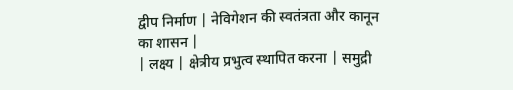द्वीप निर्माण | नेविगेशन की स्वतंत्रता और कानून का शासन |
| लक्ष्य | क्षेत्रीय प्रभुत्व स्थापित करना | समुद्री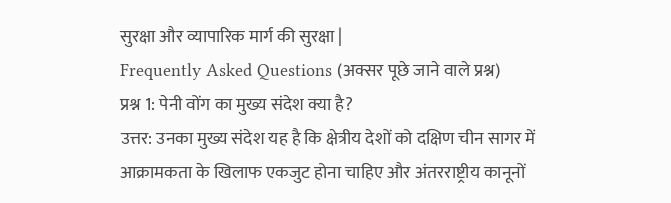सुरक्षा और व्यापारिक मार्ग की सुरक्षा |
Frequently Asked Questions (अक्सर पूछे जाने वाले प्रश्न)
प्रश्न 1: पेनी वोंग का मुख्य संदेश क्या है?
उत्तर: उनका मुख्य संदेश यह है कि क्षेत्रीय देशों को दक्षिण चीन सागर में आक्रामकता के खिलाफ एकजुट होना चाहिए और अंतरराष्ट्रीय कानूनों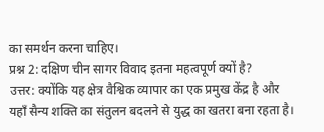का समर्थन करना चाहिए।
प्रश्न 2: दक्षिण चीन सागर विवाद इतना महत्वपूर्ण क्यों है?
उत्तर: क्योंकि यह क्षेत्र वैश्विक व्यापार का एक प्रमुख केंद्र है और यहाँ सैन्य शक्ति का संतुलन बदलने से युद्ध का खतरा बना रहता है।